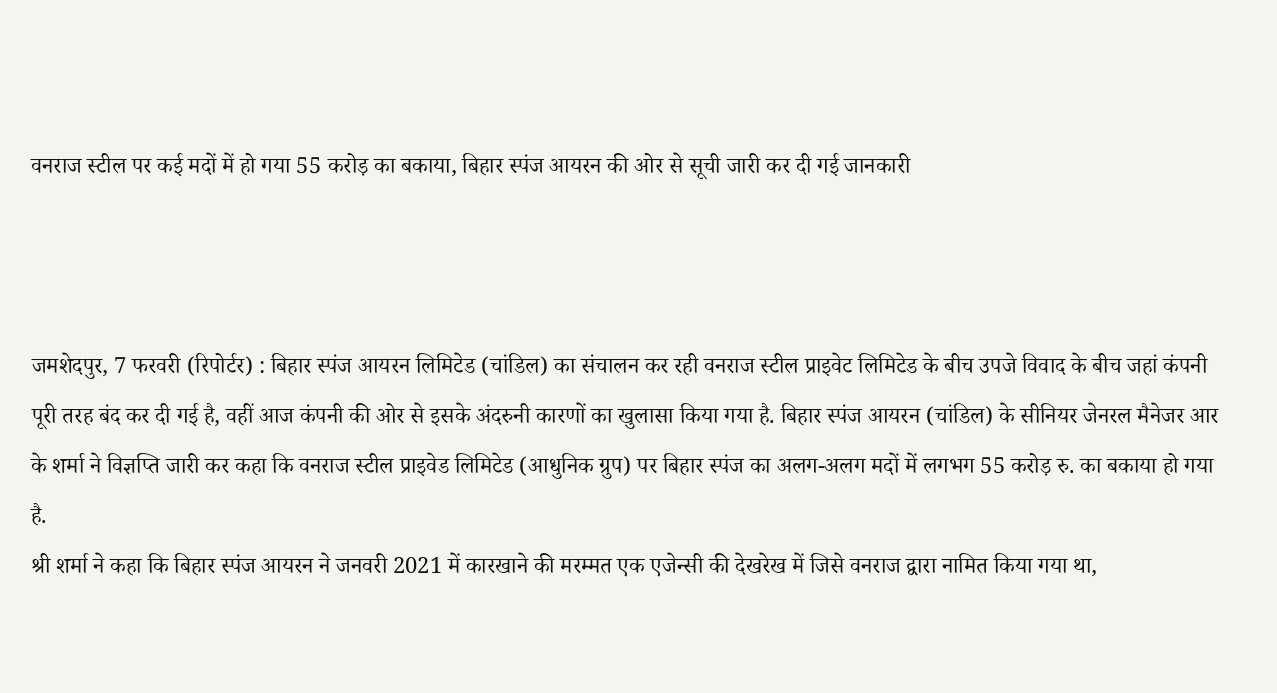वनराज स्टील पर कई मदों में हो गया 55 करोड़ का बकाया, बिहार स्पंज आयरन की ओर से सूची जारी कर दी गई जानकारी



जमशेदपुर, 7 फरवरी (रिपोर्टर) : बिहार स्पंज आयरन लिमिटेड (चांडिल) का संचालन कर रही वनराज स्टील प्राइवेट लिमिटेड के बीच उपजे विवाद के बीच जहां कंपनी पूरी तरह बंद कर दी गई है, वहीं आज कंपनी की ओर से इसके अंदरुनी कारणों का खुलासा किया गया है. बिहार स्पंज आयरन (चांडिल) के सीनियर जेनरल मैनेजर आर के शर्मा ने विज्ञप्ति जारी कर कहा कि वनराज स्टील प्राइवेड लिमिटेड (आधुनिक ग्रुप) पर बिहार स्पंज का अलग-अलग मदों में लगभग 55 करोड़ रु. का बकाया हो गया है.
श्री शर्मा ने कहा कि बिहार स्पंज आयरन ने जनवरी 2021 में कारखाने की मरम्मत एक एजेन्सी की देखरेख में जिसे वनराज द्वारा नामित किया गया था,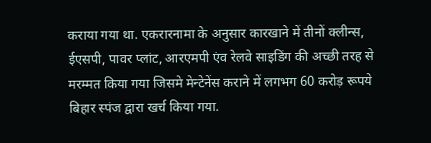कराया गया था. एकरारनामा के अनुसार कारखाने में तीनों क्लीन्स, ईएसपी, पावर प्लांट, आरएमपी एंव रेलवे साइडिंग की अच्छी तरह से मरम्मत किया गया जिसमे मेन्टेनेंस कराने में लगभग 60 करोड़ रूपये बिहार स्पंज द्वारा खर्च किया गया.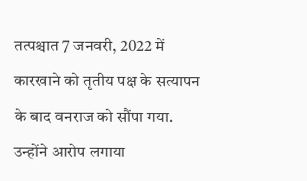तत्पश्चात 7 जनवरी, 2022 में कारखाने को तृतीय पक्ष के सत्यापन के बाद वनराज को सौंपा गया.
उन्होंने आरोप लगाया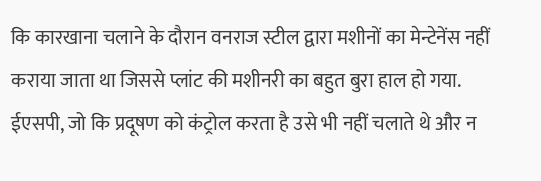कि कारखाना चलाने के दौरान वनराज स्टील द्वारा मशीनों का मेन्टेनेंस नहीं कराया जाता था जिससे प्लांट की मशीनरी का बहुत बुरा हाल हो गया. ईएसपी, जो कि प्रदूषण को कंट्रोल करता है उसे भी नहीं चलाते थे और न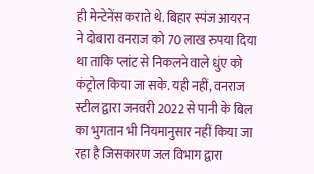ही मेन्टेनेंस कराते थे. बिहार स्पंज आयरन ने दोबारा वनराज को 70 लाख रुपया दिया था ताकि प्लांट से निकलने वाले धुंए को कंट्रोल किया जा सके. यही नहीं, वनराज स्टील द्वारा जनवरी 2022 से पानी के बिल का भुगतान भी नियमानुसार नहीं किया जा रहा है जिसकारण जल विभाग द्वारा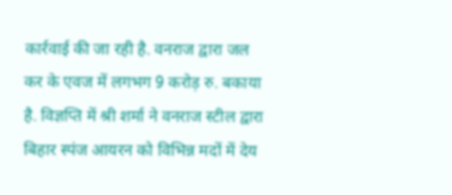कार्रवाई की जा रही है. वनराज द्वारा जल कर के एवज में लगभग 9 करोड़ रु. बकाया है. विज्ञप्ति में श्री शर्मा ने वनराज स्टील द्वारा बिहार स्पंज आयरन को विभिन्न मदों में देय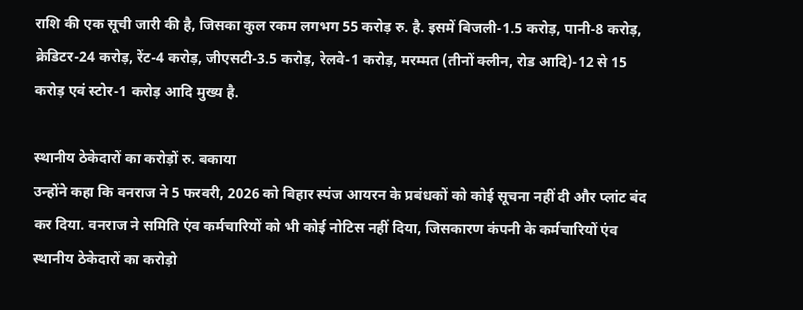राशि की एक सूची जारी की है, जिसका कुल रकम लगभग 55 करोड़ रु. है. इसमें बिजली-1.5 करोड़, पानी-8 करोड़, क्रेडिटर-24 करोड़, रेंट-4 करोड़, जीएसटी-3.5 करोड़, रेलवे-1 करोड़, मरम्मत (तीनों क्लीन, रोड आदि)-12 से 15 करोड़ एवं स्टोर-1 करोड़ आदि मुख्य है.

स्थानीय ठेकेदारों का करोड़ों रु. बकाया
उन्होंने कहा कि वनराज ने 5 फरवरी, 2026 को बिहार स्पंज आयरन के प्रबंधकों को कोई सूचना नहीं दी और प्लांट बंद कर दिया. वनराज ने समिति एंव कर्मचारियों को भी कोई नोटिस नहीं दिया, जिसकारण कंपनी के कर्मचारियों एंव स्थानीय ठेकेदारों का करोड़ो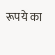रूपये का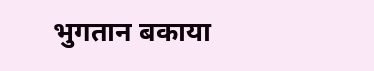भुगतान बकाया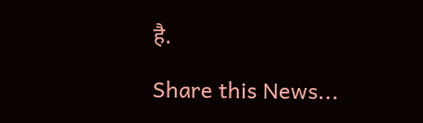है.

Share this News...